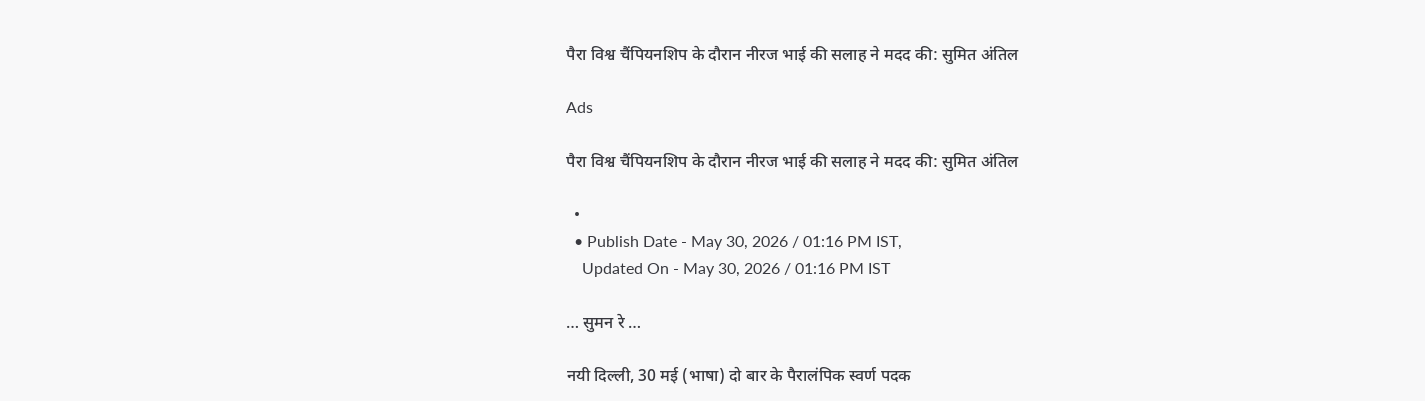पैरा विश्व चैंपियनशिप के दौरान नीरज भाई की सलाह ने मदद की: सुमित अंतिल

Ads

पैरा विश्व चैंपियनशिप के दौरान नीरज भाई की सलाह ने मदद की: सुमित अंतिल

  •
  • Publish Date - May 30, 2026 / 01:16 PM IST,
    Updated On - May 30, 2026 / 01:16 PM IST

… सुमन रे …

नयी दिल्ली, 30 मई (भाषा) दो बार के पैरालंपिक स्वर्ण पदक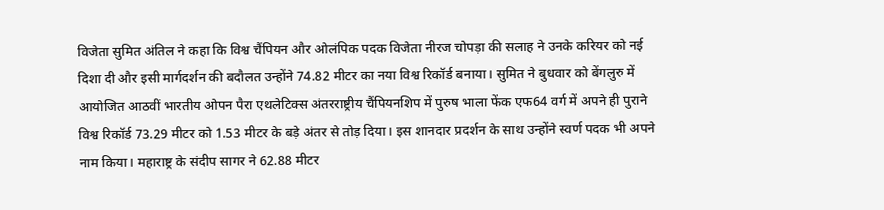विजेता सुमित अंतिल ने कहा कि विश्व चैंपियन और ओलंपिक पदक विजेता नीरज चोपड़ा की सलाह ने उनके करियर को नई दिशा दी और इसी मार्गदर्शन की बदौलत उन्होंने 74.82 मीटर का नया विश्व रिकॉर्ड बनाया। सुमित ने बुधवार को बेंगलुरु में आयोजित आठवीं भारतीय ओपन पैरा एथलेटिक्स अंतरराष्ट्रीय चैंपियनशिप में पुरुष भाला फेंक एफ64 वर्ग में अपने ही पुराने विश्व रिकॉर्ड 73.29 मीटर को 1.53 मीटर के बड़े अंतर से तोड़ दिया। इस शानदार प्रदर्शन के साथ उन्होंने स्वर्ण पदक भी अपने नाम किया। महाराष्ट्र के संदीप सागर ने 62.88 मीटर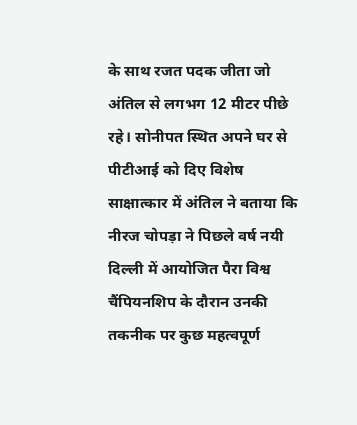के साथ रजत पदक जीता जो अंतिल से लगभग 12 मीटर पीछे रहे। सोनीपत स्थित अपने घर से पीटीआई को दिए विशेष साक्षात्कार में अंतिल ने बताया कि नीरज चोपड़ा ने पिछले वर्ष नयी दिल्ली में आयोजित पैरा विश्व चैंपियनशिप के दौरान उनकी तकनीक पर कुछ महत्वपूर्ण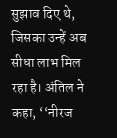सुझाव दिए थे, जिसका उन्हें अब सीधा लाभ मिल रहा है। अंतिल ने कहा, ‘‘नीरज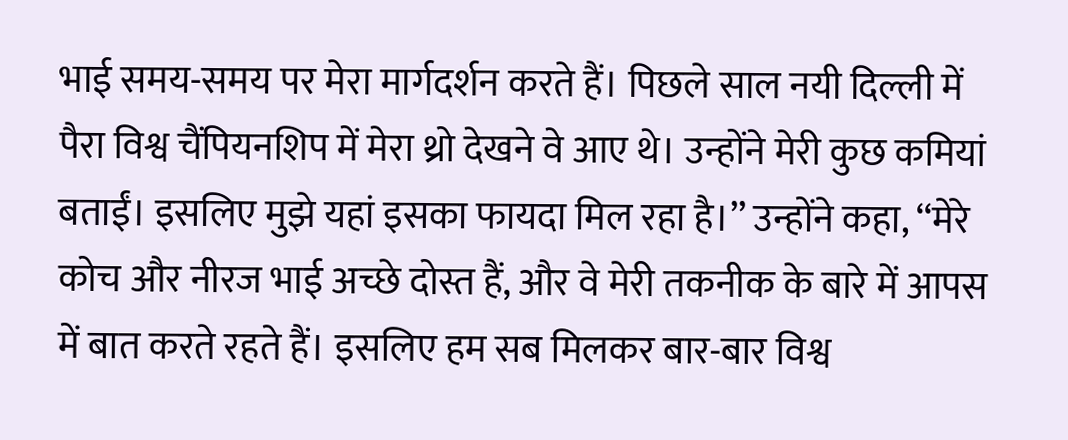भाई समय-समय पर मेरा मार्गदर्शन करते हैं। पिछले साल नयी दिल्ली में पैरा विश्व चैंपियनशिप में मेरा थ्रो देखने वे आए थे। उन्होंने मेरी कुछ कमियां बताईं। इसलिए मुझे यहां इसका फायदा मिल रहा है।’’ उन्होंने कहा, ‘‘मेरे कोच और नीरज भाई अच्छे दोस्त हैं, और वे मेरी तकनीक के बारे में आपस में बात करते रहते हैं। इसलिए हम सब मिलकर बार-बार विश्व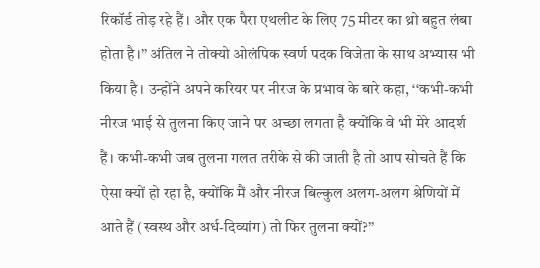रिकॉर्ड तोड़ रहे हैं। और एक पैरा एथलीट के लिए 75 मीटर का थ्रो बहुत लंबा होता है।’’ अंतिल ने तोक्यो ओलंपिक स्वर्ण पदक विजेता के साथ अभ्यास भी किया है। उन्होंने अपने करियर पर नीरज के प्रभाव के बारे कहा, ‘‘कभी-कभी नीरज भाई से तुलना किए जाने पर अच्छा लगता है क्योंकि वे भी मेरे आदर्श हैं। कभी-कभी जब तुलना गलत तरीके से की जाती है तो आप सोचते हैं कि ऐसा क्यों हो रहा है, क्योंकि मैं और नीरज बिल्कुल अलग-अलग श्रेणियों में आते हैं (स्वस्थ और अर्ध-दिव्यांग) तो फिर तुलना क्यों?’’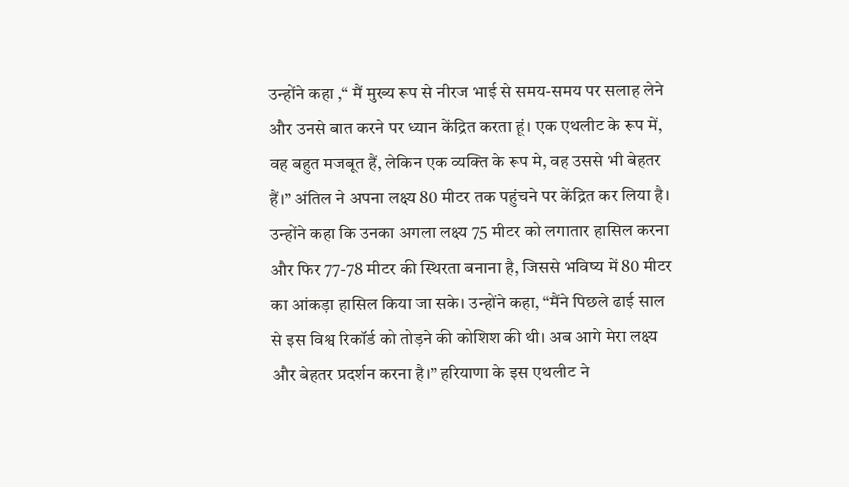उन्होंने कहा ,‘‘ मैं मुख्य रूप से नीरज भाई से समय-समय पर सलाह लेने और उनसे बात करने पर ध्यान केंद्रित करता हूं। एक एथलीट के रूप में, वह बहुत मजबूत हैं, लेकिन एक व्यक्ति के रूप मे, वह उससे भी बेहतर हैं।’’ अंतिल ने अपना लक्ष्य 80 मीटर तक पहुंचने पर केंद्रित कर लिया है। उन्होंने कहा कि उनका अगला लक्ष्य 75 मीटर को लगातार हासिल करना और फिर 77-78 मीटर की स्थिरता बनाना है, जिससे भविष्य में 80 मीटर का आंकड़ा हासिल किया जा सके। उन्होंने कहा, “मैंने पिछले ढाई साल से इस विश्व रिकॉर्ड को तोड़ने की कोशिश की थी। अब आगे मेरा लक्ष्य और बेहतर प्रदर्शन करना है।” हरियाणा के इस एथलीट ने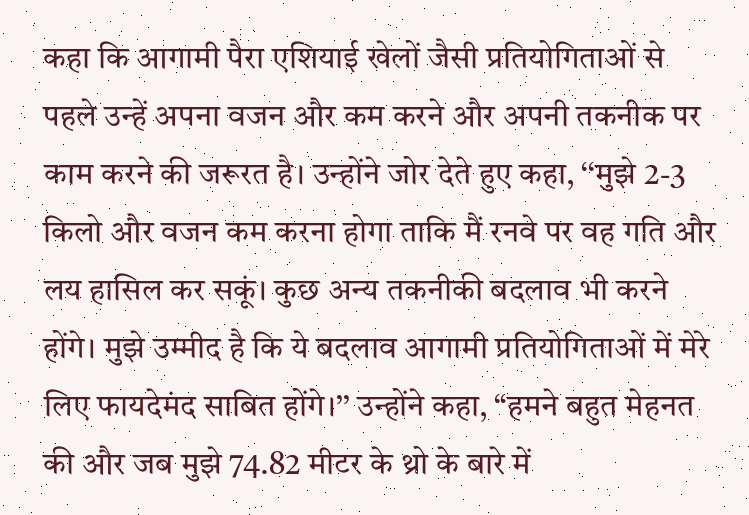कहा कि आगामी पैरा एशियाई खेलों जैसी प्रतियोगिताओं से पहले उन्हें अपना वजन और कम करने और अपनी तकनीक पर काम करने की जरूरत है। उन्होंने जोर देते हुए कहा, ‘‘मुझे 2-3 किलो और वजन कम करना होगा ताकि मैं रनवे पर वह गति और लय हासिल कर सकूं। कुछ अन्य तकनीकी बदलाव भी करने होंगे। मुझे उम्मीद है कि ये बदलाव आगामी प्रतियोगिताओं में मेरे लिए फायदेमंद साबित होंगे।’’ उन्होंने कहा, “हमने बहुत मेहनत की और जब मुझे 74.82 मीटर के थ्रो के बारे में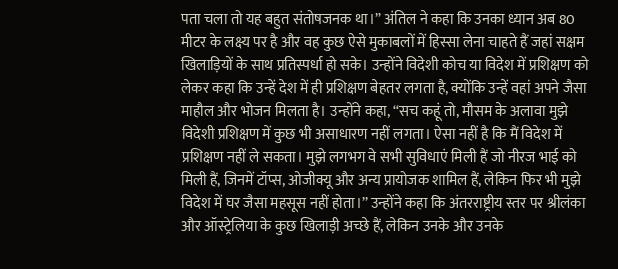पता चला तो यह बहुत संतोषजनक था।” अंतिल ने कहा कि उनका ध्यान अब 80 मीटर के लक्ष्य पर है और वह कुछ ऐसे मुकाबलों में हिस्सा लेना चाहते हैं जहां सक्षम खिलाड़ियों के साथ प्रतिस्पर्धा हो सके। उन्होंने विदेशी कोच या विदेश में प्रशिक्षण को लेकर कहा कि उन्हें देश में ही प्रशिक्षण बेहतर लगता है, क्योंकि उन्हें वहां अपने जैसा माहौल और भोजन मिलता है। उन्होंने कहा, “सच कहूं तो, मौसम के अलावा मुझे विदेशी प्रशिक्षण में कुछ भी असाधारण नहीं लगता। ऐसा नहीं है कि मैं विदेश में प्रशिक्षण नहीं ले सकता। मुझे लगभग वे सभी सुविधाएं मिली हैं जो नीरज भाई को मिली हैं, जिनमें टॉप्स, ओजीक्यू और अन्य प्रायोजक शामिल हैं, लेकिन फिर भी मुझे विदेश में घर जैसा महसूस नहीं होता।’’ उन्होंने कहा कि अंतरराष्ट्रीय स्तर पर श्रीलंका और ऑस्ट्रेलिया के कुछ खिलाड़ी अच्छे हैं, लेकिन उनके और उनके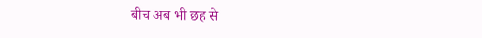बीच अब भी छह से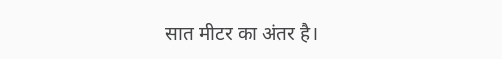सात मीटर का अंतर है।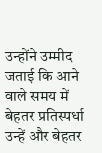उन्होंने उम्मीद जताई कि आने वाले समय में बेहतर प्रतिस्पर्धा उन्हें और बेहतर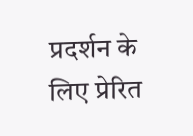प्रदर्शन के लिए प्रेरित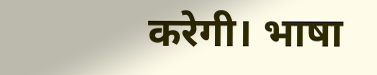करेगी। भाषा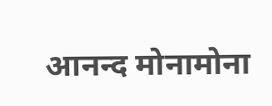आनन्द मोनामोना